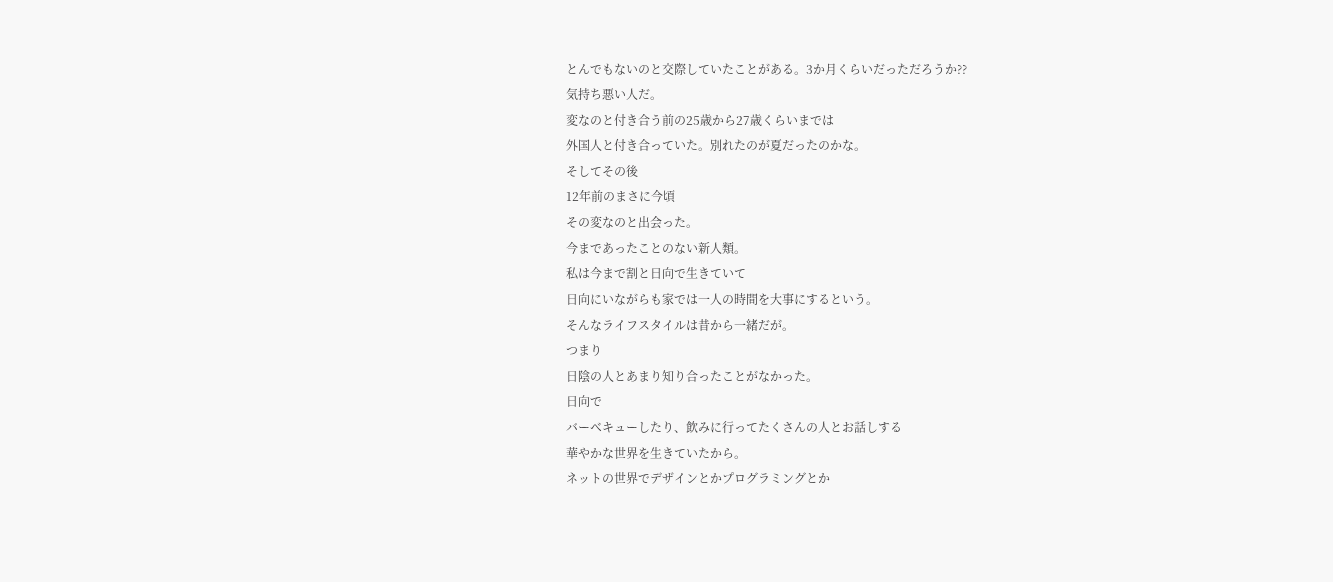とんでもないのと交際していたことがある。3か月くらいだっただろうか??
気持ち悪い人だ。
変なのと付き合う前の25歳から27歳くらいまでは
外国人と付き合っていた。別れたのが夏だったのかな。
そしてその後
12年前のまさに今頃
その変なのと出会った。
今まであったことのない新人類。
私は今まで割と日向で生きていて
日向にいながらも家では一人の時間を大事にするという。
そんなライフスタイルは昔から一緒だが。
つまり
日陰の人とあまり知り合ったことがなかった。
日向で
バーベキューしたり、飲みに行ってたくさんの人とお話しする
華やかな世界を生きていたから。
ネットの世界でデザインとかプログラミングとか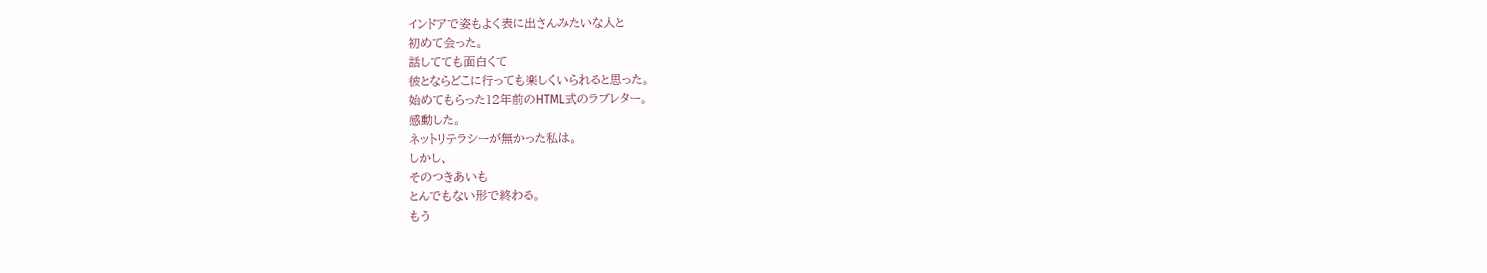インドアで姿もよく表に出さんみたいな人と
初めて会った。
話してても面白くて
彼とならどこに行っても楽しくいられると思った。
始めてもらった12年前のHTML式のラブレター。
感動した。
ネットリテラシーが無かった私は。
しかし、
そのつきあいも
とんでもない形で終わる。
もう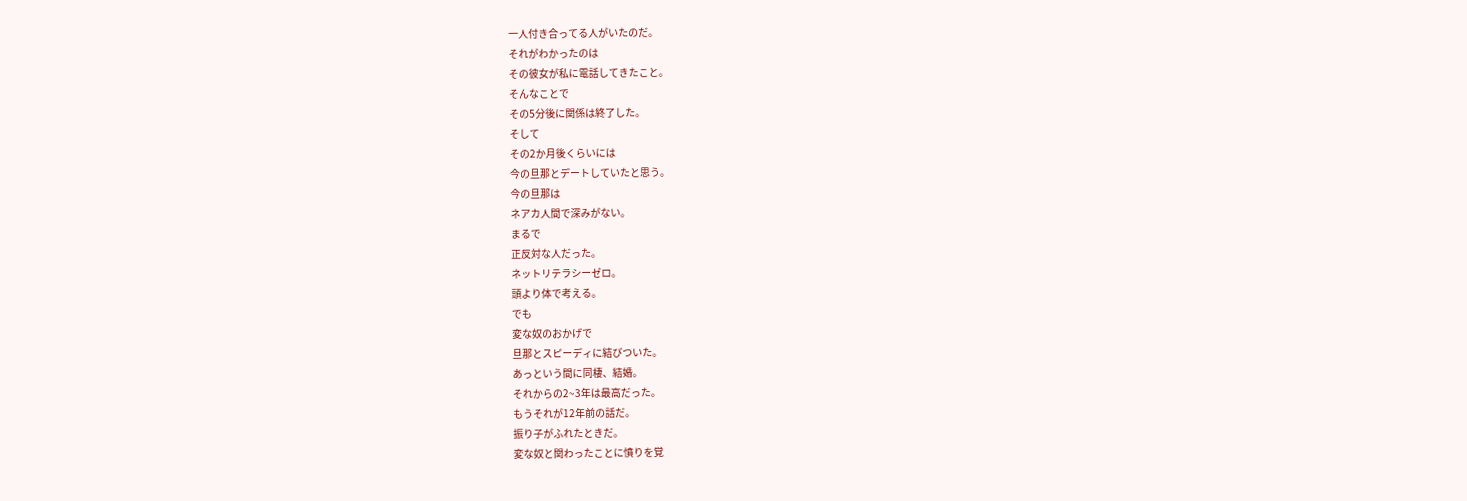一人付き合ってる人がいたのだ。
それがわかったのは
その彼女が私に電話してきたこと。
そんなことで
その5分後に関係は終了した。
そして
その2か月後くらいには
今の旦那とデートしていたと思う。
今の旦那は
ネアカ人間で深みがない。
まるで
正反対な人だった。
ネットリテラシーゼロ。
頭より体で考える。
でも
変な奴のおかげで
旦那とスピーディに結びついた。
あっという間に同棲、結婚。
それからの2~3年は最高だった。
もうそれが12年前の話だ。
振り子がふれたときだ。
変な奴と関わったことに憤りを覚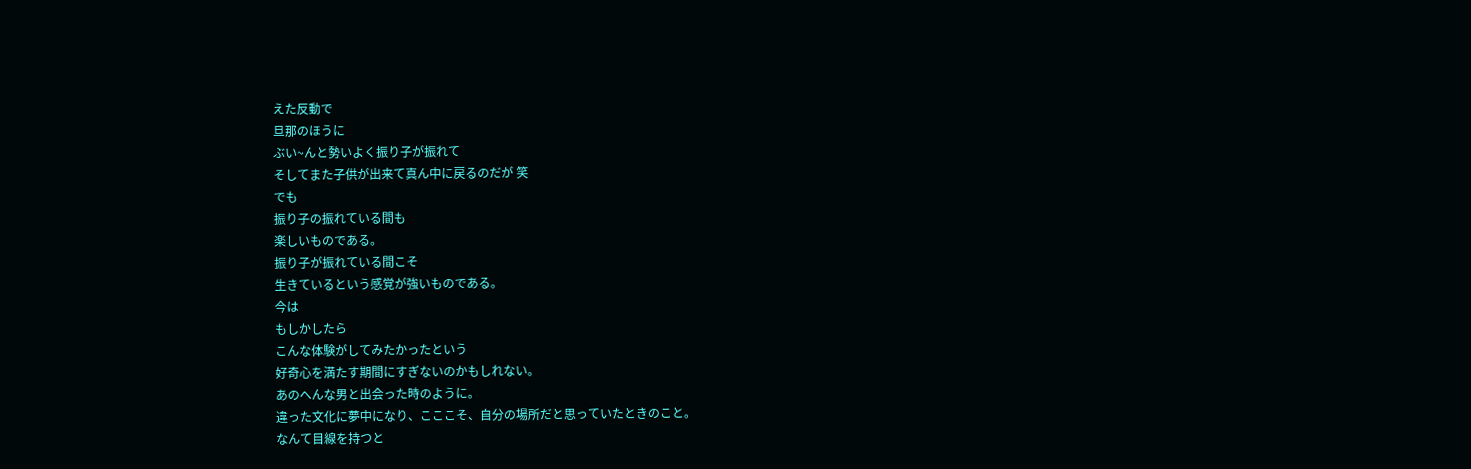えた反動で
旦那のほうに
ぶい~んと勢いよく振り子が振れて
そしてまた子供が出来て真ん中に戻るのだが 笑
でも
振り子の振れている間も
楽しいものである。
振り子が振れている間こそ
生きているという感覚が強いものである。
今は
もしかしたら
こんな体験がしてみたかったという
好奇心を満たす期間にすぎないのかもしれない。
あのへんな男と出会った時のように。
違った文化に夢中になり、こここそ、自分の場所だと思っていたときのこと。
なんて目線を持つと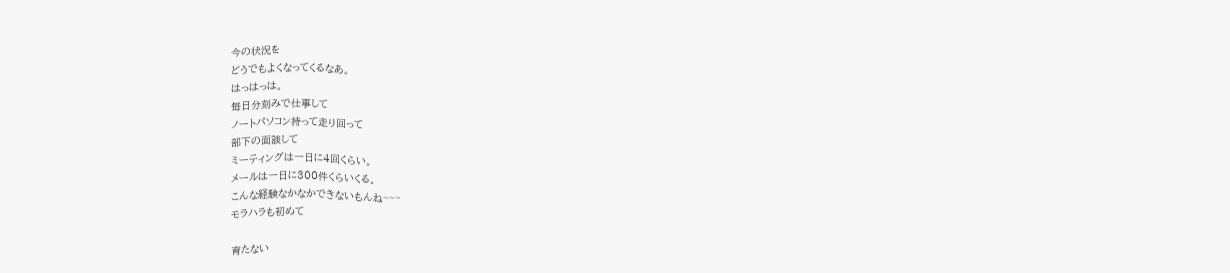今の状況を
どうでもよくなってくるなあ。
はっはっは。
毎日分刻みで仕事して
ノートパソコン持って走り回って
部下の面談して
ミーティングは一日に4回くらい。
メールは一日に300件くらいくる。
こんな経験なかなかできないもんね~~~
モラハラも初めて

育たない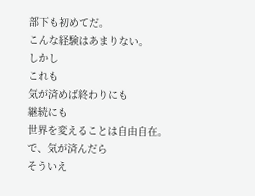部下も初めてだ。
こんな経験はあまりない。
しかし
これも
気が済めば終わりにも
継続にも
世界を変えることは自由自在。
で、気が済んだら
そういえ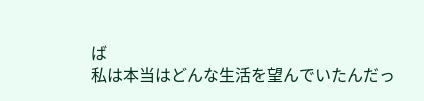ば
私は本当はどんな生活を望んでいたんだっ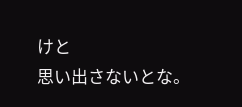けと
思い出さないとな。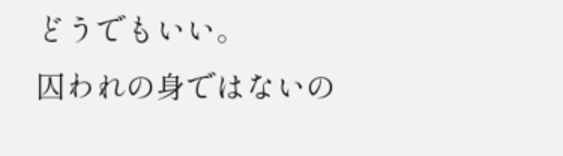どうでもいい。
囚われの身ではないの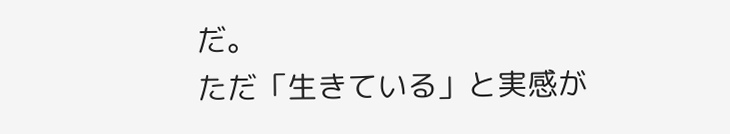だ。
ただ「生きている」と実感が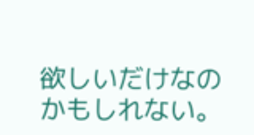欲しいだけなのかもしれない。